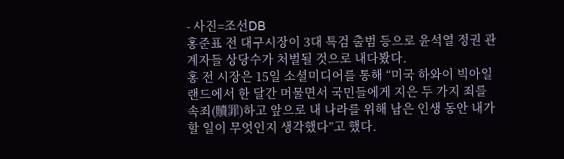- 사진=조선DB
홍준표 전 대구시장이 3대 특검 출범 등으로 윤석열 정권 관계자들 상당수가 처벌될 것으로 내다봤다.
홍 전 시장은 15일 소셜미디어를 통해 “미국 하와이 빅아일랜드에서 한 달간 머물면서 국민들에게 지은 두 가지 죄를 속죄(贖罪)하고 앞으로 내 나라를 위해 남은 인생 동안 내가 할 일이 무엇인지 생각했다”고 했다.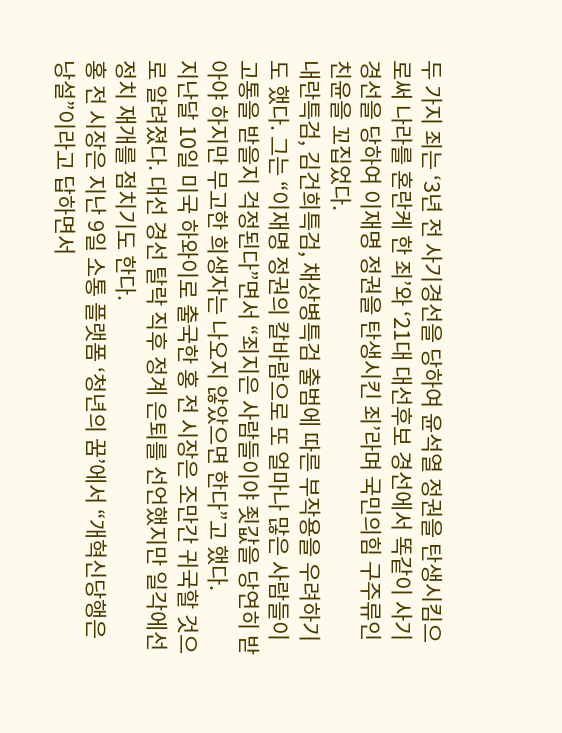두 가지 죄는 ‘3년 전 사기경선을 당하여 윤석열 정권을 탄생시킴으로써 나라를 혼란케 한 죄’와 ‘21대 대선후보 경선에서 똑같이 사기 경선을 당하여 이재명 정권을 탄생시킨 죄’라며 국민의힘 구주류인 친윤을 꼬집었다.
내란특검, 김건희특검, 채상병특검 출범에 따른 부작용을 우려하기도 했다. 그는 “이재명 정권의 칼바람으로 또 얼마나 많은 사람들이 고통을 받을지 걱정된다”면서 “죄지은 사람들이야 죗값을 당연히 받아야 하지만 무고한 희생자는 나오지 않았으면 한다”고 했다.
지난달 10일 미국 하와이로 출국한 홍 전 시장은 조만간 귀국할 것으로 알려졌다. 대선 경선 탈락 직후 정계 은퇴를 선언했지만 일각에선 정치 재개를 점치기도 한다.
홍 전 시장은 지난 9일 소통 플랫폼 ‘청년의 꿈’에서 “개혁신당행은 낭설”이라고 답하면서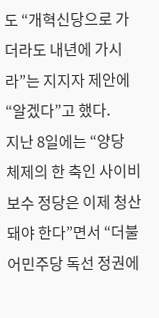도 “개혁신당으로 가더라도 내년에 가시라”는 지지자 제안에 “알겠다”고 했다.
지난 8일에는 “양당 체제의 한 축인 사이비 보수 정당은 이제 청산돼야 한다”면서 “더불어민주당 독선 정권에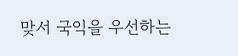맞서 국익을 우선하는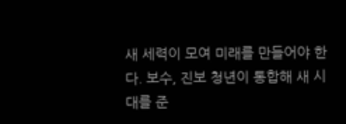새 세력이 모여 미래를 만들어야 한다. 보수, 진보 청년이 통합해 새 시대를 준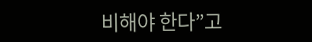비해야 한다”고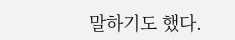말하기도 했다.